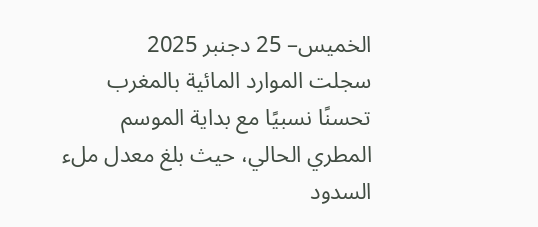الخميس– 25 دجنبر 2025
سجلت الموارد المائية بالمغرب تحسنًا نسبيًا مع بداية الموسم المطري الحالي، حيث بلغ معدل ملء السدود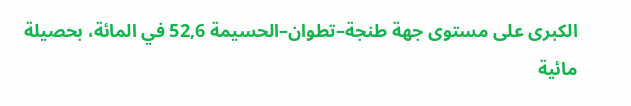الكبرى على مستوى جهة طنجة–تطوان–الحسيمة 52,6 في المائة، بحصيلة مائية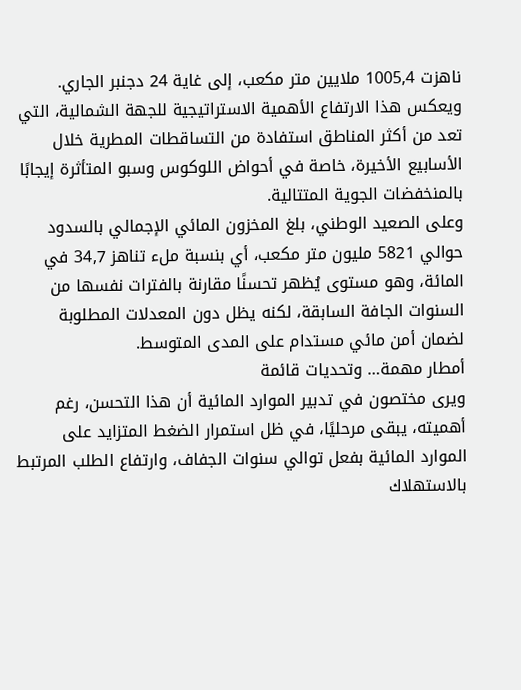ناهزت 1005,4 ملايين متر مكعب، إلى غاية 24 دجنبر الجاري.
ويعكس هذا الارتفاع الأهمية الاستراتيجية للجهة الشمالية، التي تعد من أكثر المناطق استفادة من التساقطات المطرية خلال الأسابيع الأخيرة، خاصة في أحواض اللوكوس وسبو المتأثرة إيجابًا بالمنخفضات الجوية المتتالية.
وعلى الصعيد الوطني، بلغ المخزون المائي الإجمالي بالسدود حوالي 5821 مليون متر مكعب، أي بنسبة ملء تناهز 34,7 في المائة، وهو مستوى يُظهر تحسنًا مقارنة بالفترات نفسها من السنوات الجافة السابقة، لكنه يظل دون المعدلات المطلوبة لضمان أمن مائي مستدام على المدى المتوسط.
أمطار مهمة… وتحديات قائمة
ويرى مختصون في تدبير الموارد المائية أن هذا التحسن، رغم أهميته، يبقى مرحليًا، في ظل استمرار الضغط المتزايد على الموارد المائية بفعل توالي سنوات الجفاف، وارتفاع الطلب المرتبط بالاستهلاك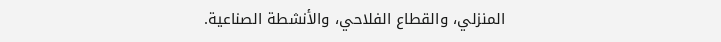المنزلي، والقطاع الفلاحي، والأنشطة الصناعية.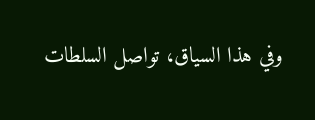وفي هذا السياق، تواصل السلطات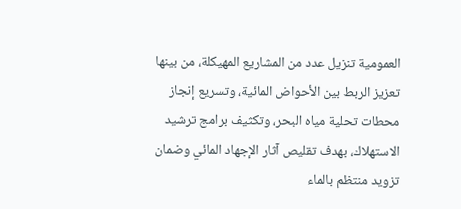العمومية تنزيل عدد من المشاريع المهيكلة، من بينها تعزيز الربط بين الأحواض المائية، وتسريع إنجاز محطات تحلية مياه البحر، وتكثيف برامج ترشيد الاستهلاك، بهدف تقليص آثار الإجهاد المائي وضمان تزويد منتظم بالماء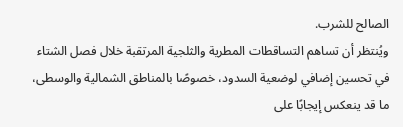الصالح للشرب.
ويُنتظر أن تساهم التساقطات المطرية والثلجية المرتقبة خلال فصل الشتاء في تحسين إضافي لوضعية السدود، خصوصًا بالمناطق الشمالية والوسطى، ما قد ينعكس إيجابًا على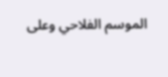الموسم الفلاحي وعلى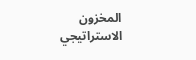المخزون الاستراتيجي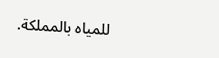للمياه بالمملكة.